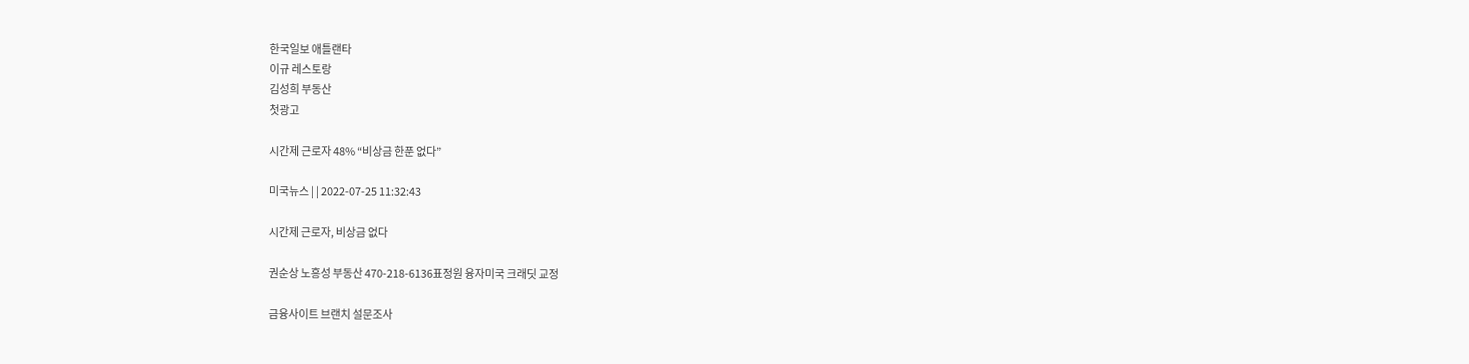한국일보 애틀랜타
이규 레스토랑
김성희 부동산
첫광고

시간제 근로자 48% “비상금 한푼 없다”

미국뉴스 | | 2022-07-25 11:32:43

시간제 근로자, 비상금 없다

권순상 노흥성 부동산 470-218-6136표정원 융자미국 크래딧 교정

금융사이트 브랜치 설문조사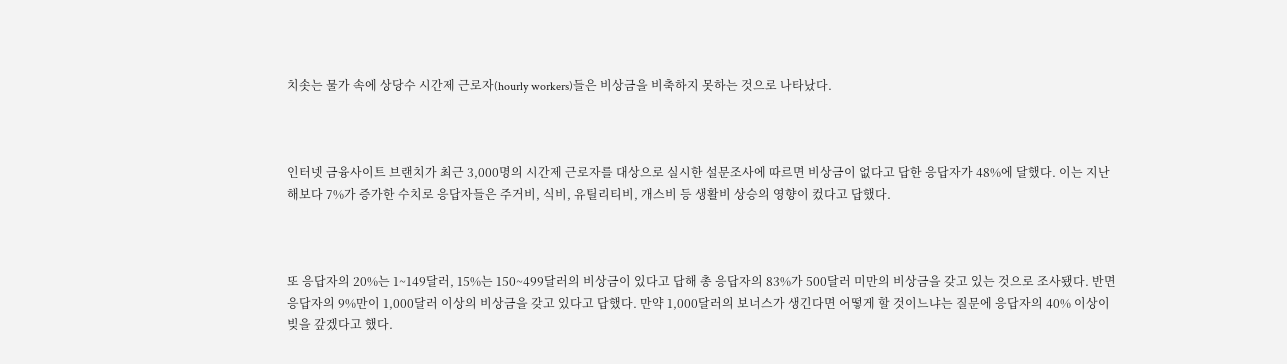치솟는 물가 속에 상당수 시간제 근로자(hourly workers)들은 비상금을 비축하지 못하는 것으로 나타났다.



인터넷 금융사이트 브랜치가 최근 3,000명의 시간제 근로자를 대상으로 실시한 설문조사에 따르면 비상금이 없다고 답한 응답자가 48%에 달했다. 이는 지난해보다 7%가 증가한 수치로 응답자들은 주거비, 식비, 유틸리티비, 개스비 등 생활비 상승의 영향이 컸다고 답했다.



또 응답자의 20%는 1~149달러, 15%는 150~499달러의 비상금이 있다고 답해 총 응답자의 83%가 500달러 미만의 비상금을 갖고 있는 것으로 조사됐다. 반면 응답자의 9%만이 1,000달러 이상의 비상금을 갖고 있다고 답했다. 만약 1,000달러의 보너스가 생긴다면 어떻게 할 것이느냐는 질문에 응답자의 40% 이상이 빚을 갚겠다고 했다.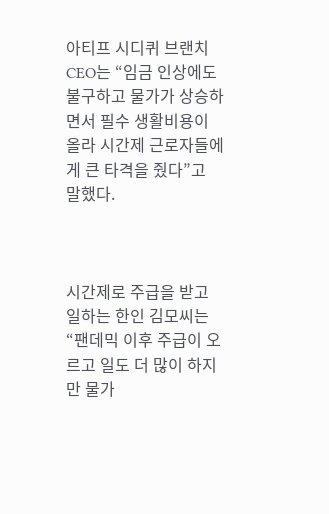아티프 시디퀴 브랜치 CEO는 “임금 인상에도 불구하고 물가가 상승하면서 필수 생활비용이 올라 시간제 근로자들에게 큰 타격을 줬다”고 말했다.



시간제로 주급을 받고 일하는 한인 김모씨는 “팬데믹 이후 주급이 오르고 일도 더 많이 하지만 물가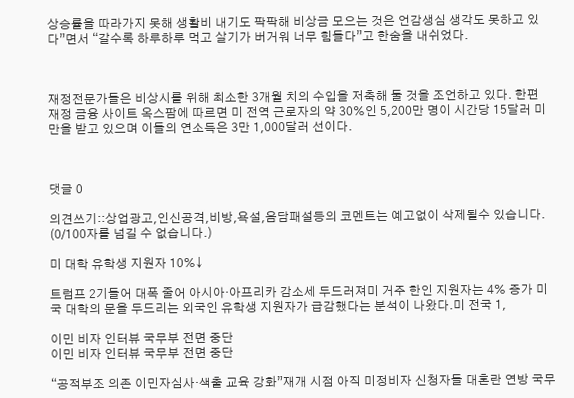상승률을 따라가지 못해 생활비 내기도 팍팍해 비상금 모으는 것은 언감생심 생각도 못하고 있다”면서 “갈수록 하루하루 먹고 살기가 버거워 너무 힘들다”고 한숨을 내쉬었다.



재정전문가들은 비상시를 위해 최소한 3개월 치의 수입을 저축해 둘 것을 조언하고 있다. 한편 재정 금융 사이트 옥스팜에 따르면 미 전역 근로자의 약 30%인 5,200만 명이 시간당 15달러 미만을 받고 있으며 이들의 연소득은 3만 1,000달러 선이다.



댓글 0

의견쓰기::상업광고,인신공격,비방,욕설,음담패설등의 코멘트는 예고없이 삭제될수 있습니다. (0/100자를 넘길 수 없습니다.)

미 대학 유학생 지원자 10%↓

트럼프 2기들어 대폭 줄어 아시아·아프리카 감소세 두드러져미 거주 한인 지원자는 4% 증가 미국 대학의 문을 두드리는 외국인 유학생 지원자가 급감했다는 분석이 나왔다.미 전국 1,

이민 비자 인터뷰 국무부 전면 중단
이민 비자 인터뷰 국무부 전면 중단

“공적부조 의존 이민자심사·색출 교육 강화”재개 시점 아직 미정비자 신청자들 대혼란 연방 국무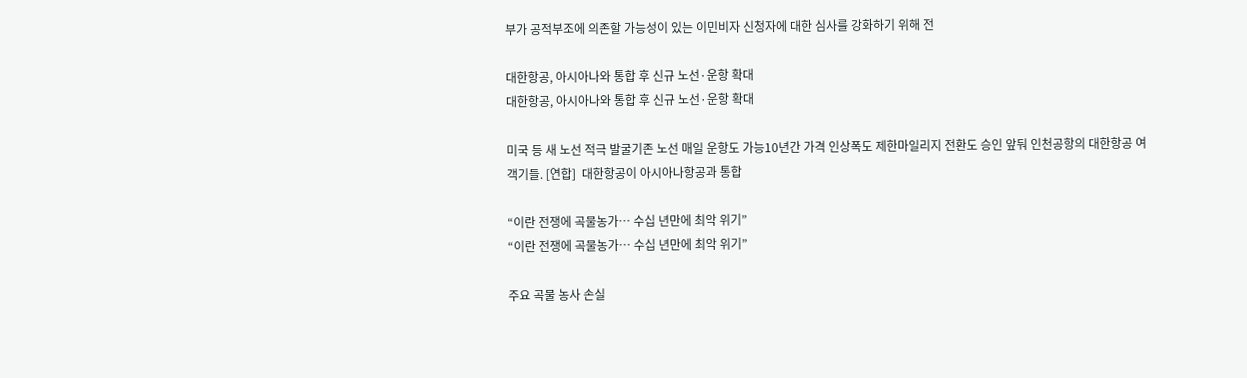부가 공적부조에 의존할 가능성이 있는 이민비자 신청자에 대한 심사를 강화하기 위해 전

대한항공, 아시아나와 통합 후 신규 노선·운항 확대
대한항공, 아시아나와 통합 후 신규 노선·운항 확대

미국 등 새 노선 적극 발굴기존 노선 매일 운항도 가능10년간 가격 인상폭도 제한마일리지 전환도 승인 앞둬 인천공항의 대한항공 여객기들. [연합]  대한항공이 아시아나항공과 통합

“이란 전쟁에 곡물농가… 수십 년만에 최악 위기”
“이란 전쟁에 곡물농가… 수십 년만에 최악 위기”

주요 곡물 농사 손실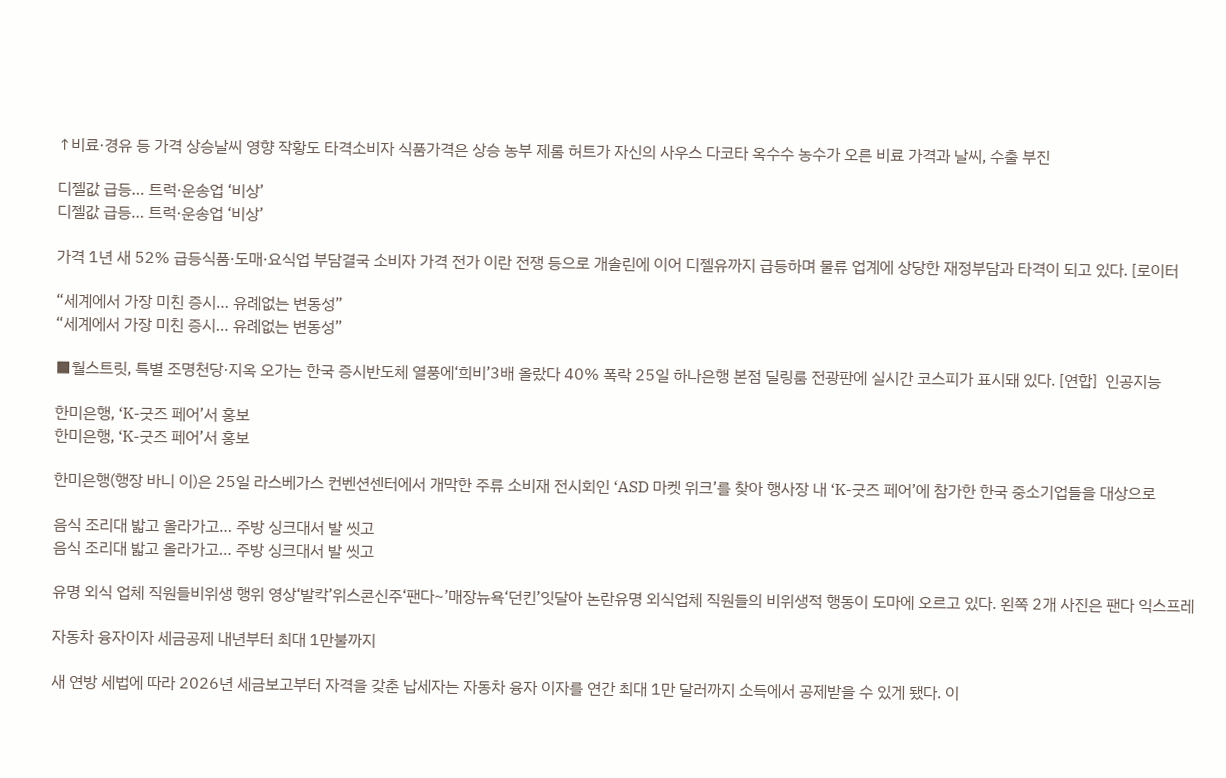↑비료·경유 등 가격 상승날씨 영향 작황도 타격소비자 식품가격은 상승 농부 제롬 허트가 자신의 사우스 다코타 옥수수 농수가 오른 비료 가격과 날씨, 수출 부진

디젤값 급등… 트럭·운송업 ‘비상’
디젤값 급등… 트럭·운송업 ‘비상’

가격 1년 새 52% 급등식품·도매·요식업 부담결국 소비자 가격 전가 이란 전쟁 등으로 개솔린에 이어 디젤유까지 급등하며 물류 업계에 상당한 재정부담과 타격이 되고 있다. [로이터

“세계에서 가장 미친 증시… 유례없는 변동성”
“세계에서 가장 미친 증시… 유례없는 변동성”

■월스트릿, 특별 조명천당·지옥 오가는 한국 증시반도체 열풍에‘희비’3배 올랐다 40% 폭락 25일 하나은행 본점 딜링룸 전광판에 실시간 코스피가 표시돼 있다. [연합]  인공지능

한미은행, ‘K-굿즈 페어’서 홍보
한미은행, ‘K-굿즈 페어’서 홍보

한미은행(행장 바니 이)은 25일 라스베가스 컨벤션센터에서 개막한 주류 소비재 전시회인 ‘ASD 마켓 위크’를 찾아 행사장 내 ‘K-굿즈 페어’에 참가한 한국 중소기업들을 대상으로

음식 조리대 밟고 올라가고… 주방 싱크대서 발 씻고
음식 조리대 밟고 올라가고… 주방 싱크대서 발 씻고

유명 외식 업체 직원들비위생 행위 영상‘발칵’위스콘신주‘팬다~’매장뉴욕‘던킨’잇달아 논란유명 외식업체 직원들의 비위생적 행동이 도마에 오르고 있다. 왼쪽 2개 사진은 팬다 익스프레

자동차 융자이자 세금공제 내년부터 최대 1만불까지

새 연방 세법에 따라 2026년 세금보고부터 자격을 갖춘 납세자는 자동차 융자 이자를 연간 최대 1만 달러까지 소득에서 공제받을 수 있게 됐다. 이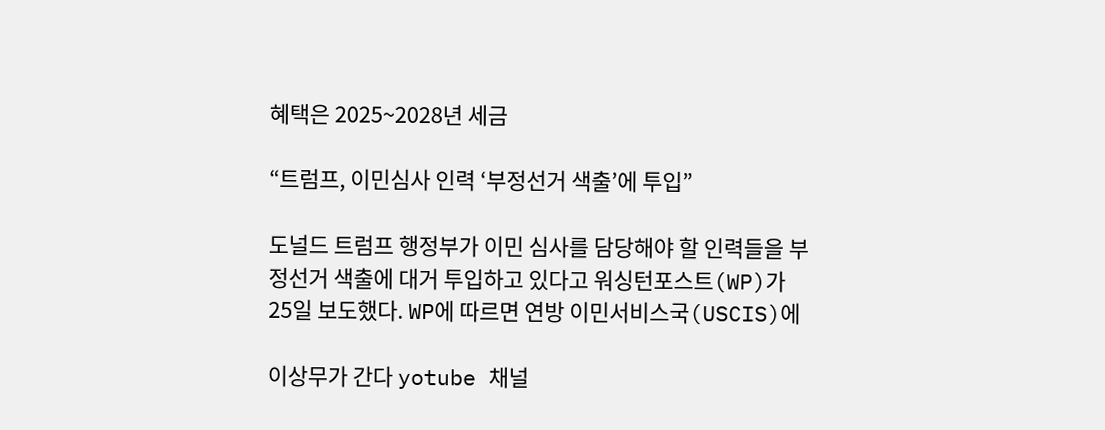혜택은 2025~2028년 세금

“트럼프, 이민심사 인력 ‘부정선거 색출’에 투입”

도널드 트럼프 행정부가 이민 심사를 담당해야 할 인력들을 부정선거 색출에 대거 투입하고 있다고 워싱턴포스트(WP)가 25일 보도했다. WP에 따르면 연방 이민서비스국(USCIS)에

이상무가 간다 yotube 채널